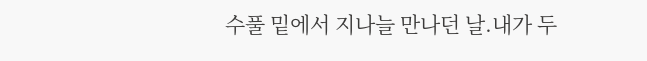수풀 밑에서 지나늘 만나던 날.내가 두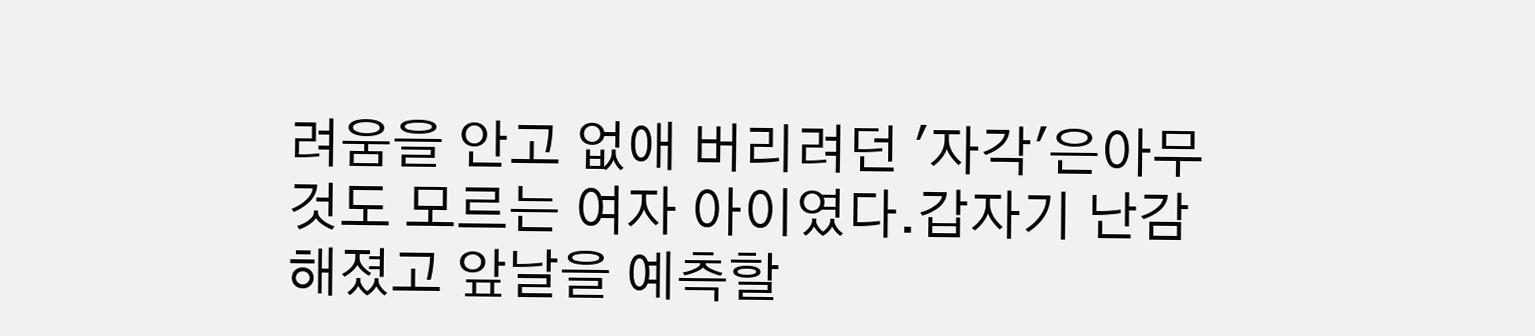려움을 안고 없애 버리려던 '자각'은아무것도 모르는 여자 아이였다.갑자기 난감해졌고 앞날을 예측할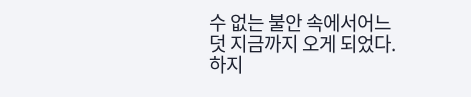수 없는 불안 속에서어느덧 지금까지 오게 되었다.하지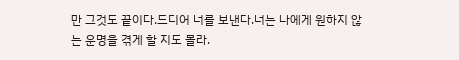만 그것도 끝이다.드디어 너를 보낸다.너는 나에게 원하지 않는 운명을 겪게 할 지도 몰라.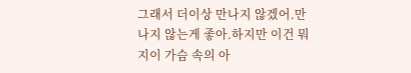그래서 더이상 만나지 않겠어.만나지 않는게 좋아.하지만 이건 뭐지이 가슴 속의 아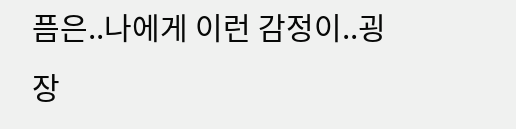픔은..나에게 이런 감정이..굉장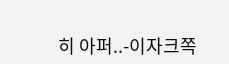히 아퍼..-이자크쪽